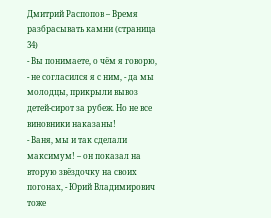Дмитрий Распопов – Время разбрасывать камни (страница 34)
- Вы понимаете, о чём я говорю, - не согласился я с ним, - да мы молодцы, прикрыли вывоз детей-сирот за рубеж. Но не все виновники наказаны!
- Ваня, мы и так сделали максимум! – он показал на вторую звёздочку на своих погонах, - Юрий Владимирович тоже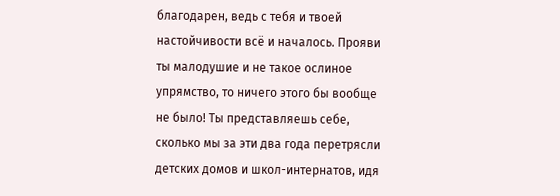благодарен, ведь с тебя и твоей настойчивости всё и началось. Прояви ты малодушие и не такое ослиное упрямство, то ничего этого бы вообще не было! Ты представляешь себе, сколько мы за эти два года перетрясли детских домов и школ-интернатов, идя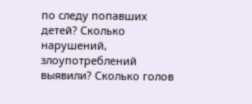по следу попавших детей? Сколько нарушений, злоупотреблений выявили? Сколько голов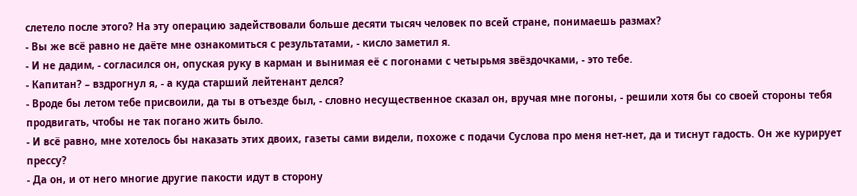слетело после этого? На эту операцию задействовали больше десяти тысяч человек по всей стране, понимаешь размах?
- Вы же всё равно не даёте мне ознакомиться с результатами, - кисло заметил я.
- И не дадим, - согласился он, опуская руку в карман и вынимая её с погонами с четырьмя звёздочками, - это тебе.
- Капитан? – вздрогнул я, - а куда старший лейтенант делся?
- Вроде бы летом тебе присвоили, да ты в отъезде был, - словно несущественное сказал он, вручая мне погоны, - решили хотя бы со своей стороны тебя продвигать, чтобы не так погано жить было.
- И всё равно, мне хотелось бы наказать этих двоих, газеты сами видели, похоже с подачи Суслова про меня нет-нет, да и тиснут гадость. Он же курирует прессу?
- Да он, и от него многие другие пакости идут в сторону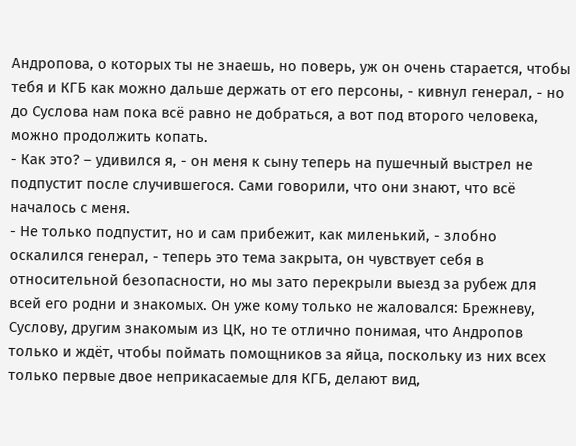Андропова, о которых ты не знаешь, но поверь, уж он очень старается, чтобы тебя и КГБ как можно дальше держать от его персоны, - кивнул генерал, - но до Суслова нам пока всё равно не добраться, а вот под второго человека, можно продолжить копать.
- Как это? – удивился я, - он меня к сыну теперь на пушечный выстрел не подпустит после случившегося. Сами говорили, что они знают, что всё началось с меня.
- Не только подпустит, но и сам прибежит, как миленький, - злобно оскалился генерал, - теперь это тема закрыта, он чувствует себя в относительной безопасности, но мы зато перекрыли выезд за рубеж для всей его родни и знакомых. Он уже кому только не жаловался: Брежневу, Суслову, другим знакомым из ЦК, но те отлично понимая, что Андропов только и ждёт, чтобы поймать помощников за яйца, поскольку из них всех только первые двое неприкасаемые для КГБ, делают вид,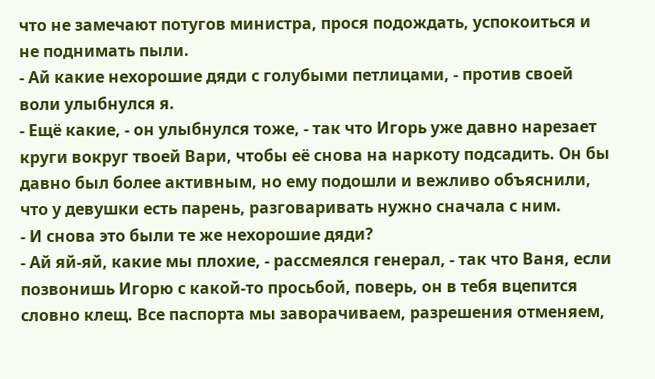что не замечают потугов министра, прося подождать, успокоиться и не поднимать пыли.
- Ай какие нехорошие дяди с голубыми петлицами, - против своей воли улыбнулся я.
- Ещё какие, - он улыбнулся тоже, - так что Игорь уже давно нарезает круги вокруг твоей Вари, чтобы её снова на наркоту подсадить. Он бы давно был более активным, но ему подошли и вежливо объяснили, что у девушки есть парень, разговаривать нужно сначала с ним.
- И снова это были те же нехорошие дяди?
- Ай яй-яй, какие мы плохие, - рассмеялся генерал, - так что Ваня, если позвонишь Игорю с какой-то просьбой, поверь, он в тебя вцепится словно клещ. Все паспорта мы заворачиваем, разрешения отменяем,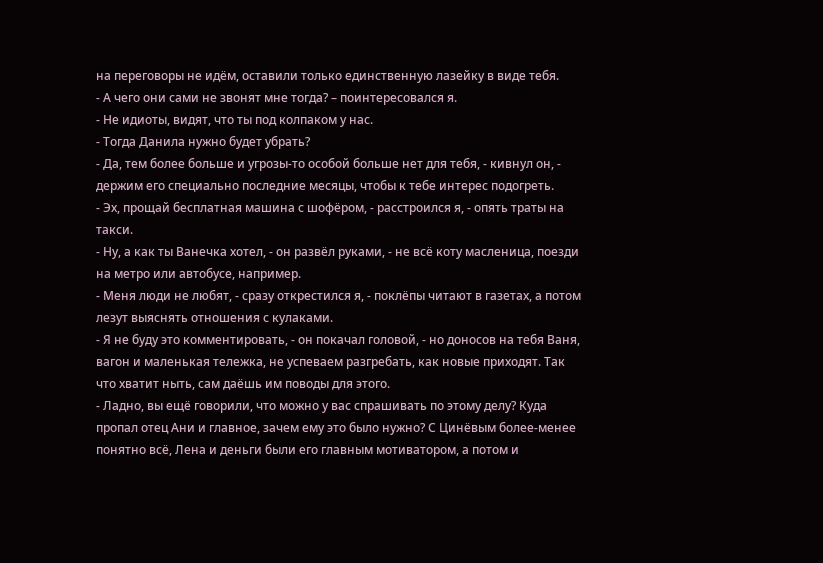на переговоры не идём, оставили только единственную лазейку в виде тебя.
- А чего они сами не звонят мне тогда? – поинтересовался я.
- Не идиоты, видят, что ты под колпаком у нас.
- Тогда Данила нужно будет убрать?
- Да, тем более больше и угрозы-то особой больше нет для тебя, - кивнул он, - держим его специально последние месяцы, чтобы к тебе интерес подогреть.
- Эх, прощай бесплатная машина с шофёром, - расстроился я, - опять траты на такси.
- Ну, а как ты Ванечка хотел, - он развёл руками, - не всё коту масленица, поезди на метро или автобусе, например.
- Меня люди не любят, - сразу открестился я, - поклёпы читают в газетах, а потом лезут выяснять отношения с кулаками.
- Я не буду это комментировать, - он покачал головой, - но доносов на тебя Ваня, вагон и маленькая тележка, не успеваем разгребать, как новые приходят. Так что хватит ныть, сам даёшь им поводы для этого.
- Ладно, вы ещё говорили, что можно у вас спрашивать по этому делу? Куда пропал отец Ани и главное, зачем ему это было нужно? С Цинёвым более-менее понятно всё, Лена и деньги были его главным мотиватором, а потом и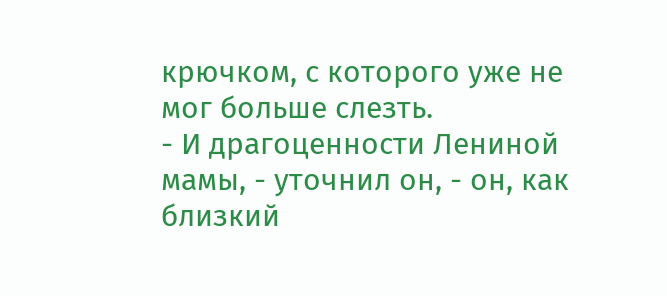крючком, с которого уже не мог больше слезть.
- И драгоценности Лениной мамы, - уточнил он, - он, как близкий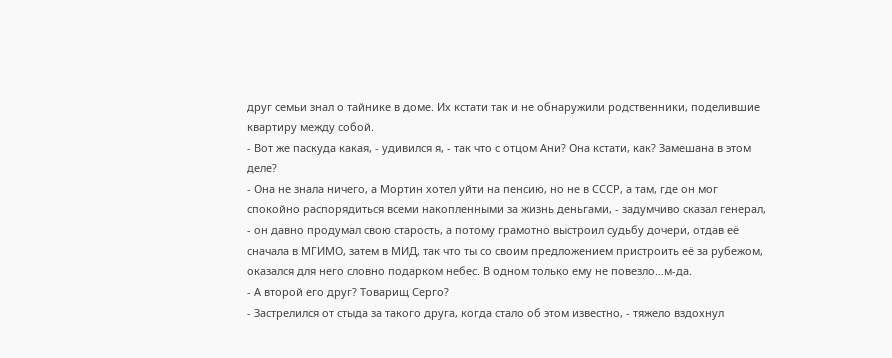друг семьи знал о тайнике в доме. Их кстати так и не обнаружили родственники, поделившие квартиру между собой.
- Вот же паскуда какая, - удивился я, - так что с отцом Ани? Она кстати, как? Замешана в этом деле?
- Она не знала ничего, а Мортин хотел уйти на пенсию, но не в СССР, а там, где он мог спокойно распорядиться всеми накопленными за жизнь деньгами, - задумчиво сказал генерал, - он давно продумал свою старость, а потому грамотно выстроил судьбу дочери, отдав её сначала в МГИМО, затем в МИД, так что ты со своим предложением пристроить её за рубежом, оказался для него словно подарком небес. В одном только ему не повезло…м-да.
- А второй его друг? Товарищ Серго?
- Застрелился от стыда за такого друга, когда стало об этом известно, - тяжело вздохнул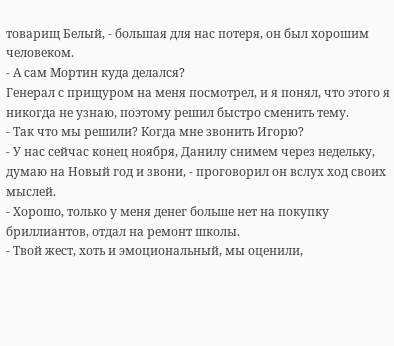товарищ Белый, - большая для нас потеря, он был хорошим человеком.
- А сам Мортин куда делался?
Генерал с прищуром на меня посмотрел, и я понял, что этого я никогда не узнаю, поэтому решил быстро сменить тему.
- Так что мы решили? Когда мне звонить Игорю?
- У нас сейчас конец ноября, Данилу снимем через недельку, думаю на Новый год и звони, - проговорил он вслух ход своих мыслей.
- Хорошо, только у меня денег больше нет на покупку бриллиантов, отдал на ремонт школы.
- Твой жест, хоть и эмоциональный, мы оценили,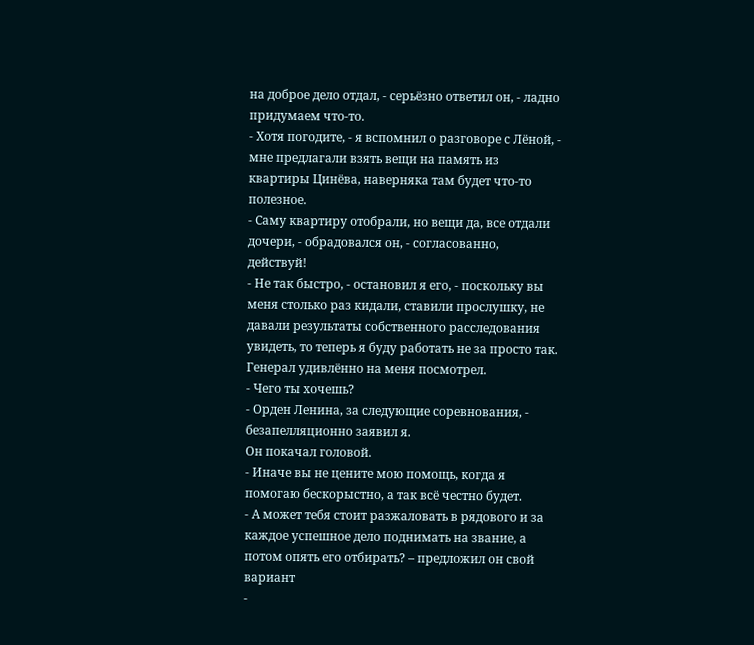на доброе дело отдал, - серьёзно ответил он, - ладно придумаем что-то.
- Хотя погодите, - я вспомнил о разговоре с Лёной, - мне предлагали взять вещи на память из квартиры Цинёва, наверняка там будет что-то полезное.
- Саму квартиру отобрали, но вещи да, все отдали дочери, - обрадовался он, - согласованно, действуй!
- Не так быстро, - остановил я его, - поскольку вы меня столько раз кидали, ставили прослушку, не давали результаты собственного расследования увидеть, то теперь я буду работать не за просто так.
Генерал удивлённо на меня посмотрел.
- Чего ты хочешь?
- Орден Ленина, за следующие соревнования, - безапелляционно заявил я.
Он покачал головой.
- Иначе вы не цените мою помощь, когда я помогаю бескорыстно, а так всё честно будет.
- А может тебя стоит разжаловать в рядового и за каждое успешное дело поднимать на звание, а потом опять его отбирать? – предложил он свой вариант
-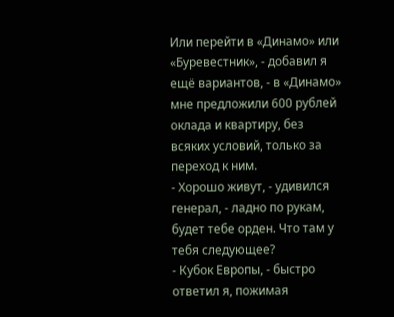Или перейти в «Динамо» или «Буревестник», - добавил я ещё вариантов, - в «Динамо» мне предложили 600 рублей оклада и квартиру, без всяких условий, только за переход к ним.
- Хорошо живут, - удивился генерал, - ладно по рукам, будет тебе орден. Что там у тебя следующее?
- Кубок Европы, - быстро ответил я, пожимая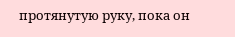протянутую руку, пока он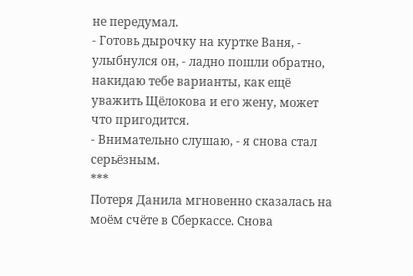не передумал.
- Готовь дырочку на куртке Ваня, - улыбнулся он, - ладно пошли обратно, накидаю тебе варианты, как ещё уважить Щёлокова и его жену, может что пригодится.
- Внимательно слушаю, - я снова стал серьёзным.
***
Потеря Данила мгновенно сказалась на моём счёте в Сберкассе. Снова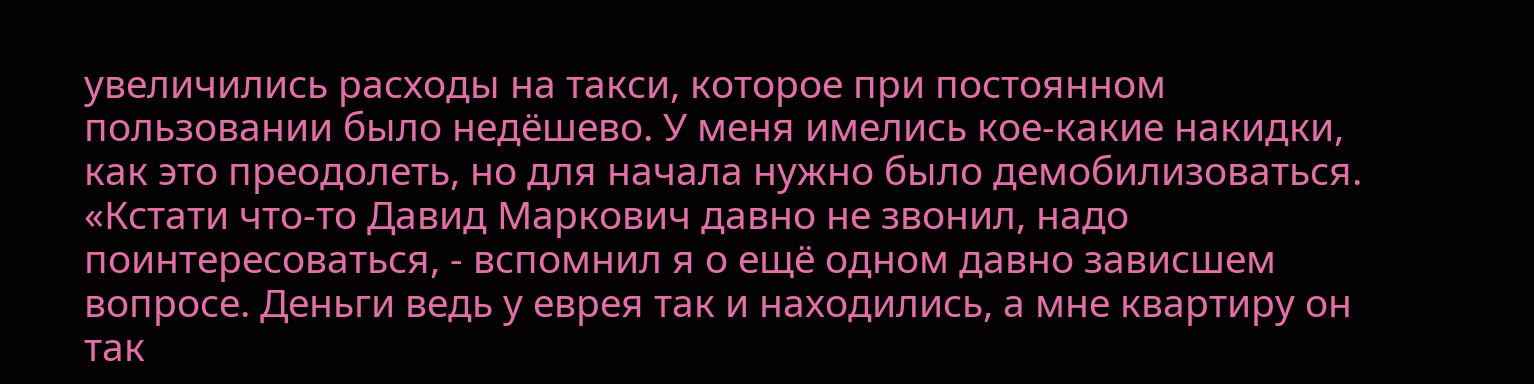увеличились расходы на такси, которое при постоянном пользовании было недёшево. У меня имелись кое-какие накидки, как это преодолеть, но для начала нужно было демобилизоваться.
«Кстати что-то Давид Маркович давно не звонил, надо поинтересоваться, - вспомнил я о ещё одном давно зависшем вопросе. Деньги ведь у еврея так и находились, а мне квартиру он так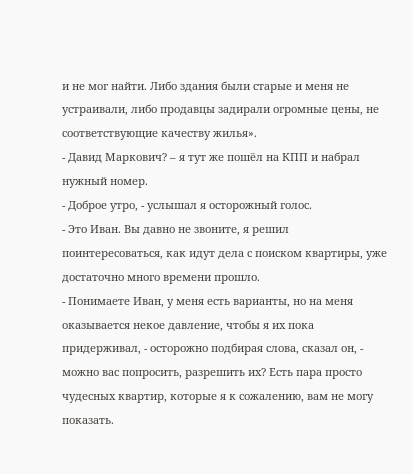и не мог найти. Либо здания были старые и меня не устраивали, либо продавцы задирали огромные цены, не соответствующие качеству жилья».
- Давид Маркович? – я тут же пошёл на КПП и набрал нужный номер.
- Доброе утро, - услышал я осторожный голос.
- Это Иван. Вы давно не звоните, я решил поинтересоваться, как идут дела с поиском квартиры, уже достаточно много времени прошло.
- Понимаете Иван, у меня есть варианты, но на меня оказывается некое давление, чтобы я их пока придерживал, - осторожно подбирая слова, сказал он, - можно вас попросить, разрешить их? Есть пара просто чудесных квартир, которые я к сожалению, вам не могу показать.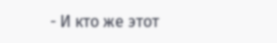- И кто же этот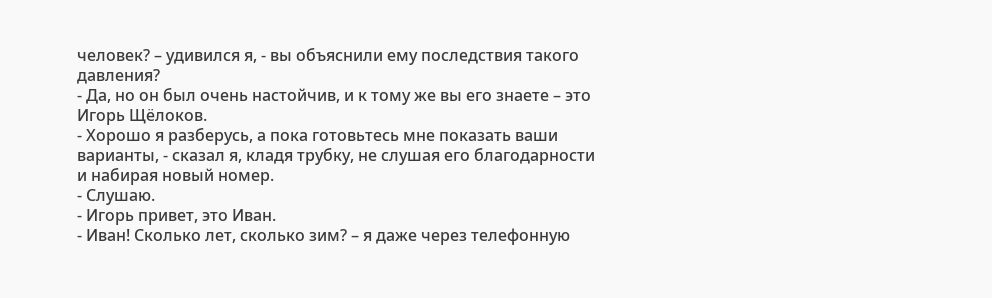человек? – удивился я, - вы объяснили ему последствия такого давления?
- Да, но он был очень настойчив, и к тому же вы его знаете – это Игорь Щёлоков.
- Хорошо я разберусь, а пока готовьтесь мне показать ваши варианты, - сказал я, кладя трубку, не слушая его благодарности и набирая новый номер.
- Слушаю.
- Игорь привет, это Иван.
- Иван! Сколько лет, сколько зим? – я даже через телефонную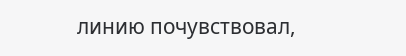линию почувствовал,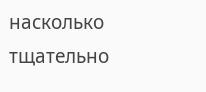насколько тщательно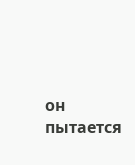он пытается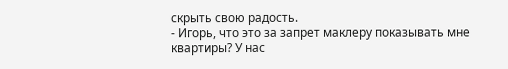скрыть свою радость.
- Игорь, что это за запрет маклеру показывать мне квартиры? У нас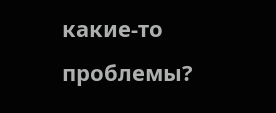какие-то проблемы?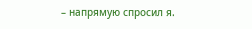– напрямую спросил я.